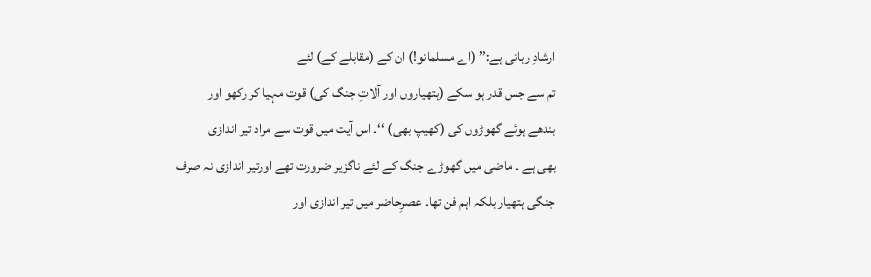ارشادِ ربانی ہے:’’ (اے مسلمانو!) ان کے (مقابلے کے) لئے
تم سے جس قدر ہو سکے (ہتھیاروں اور آلاتِ جنگ کی) قوت مہیا کر رکھو اور
بندھے ہوئے گھوڑوں کی (کھیپ بھی) ‘‘۔ اس آیت میں قوت سے مراد تیر اندازی
بھی ہے ۔ ماضی میں گھوڑے جنگ کے لئے ناگزیر ضرورت تھے اورتیر اندازی نہ صرف
جنگی ہتھیار بلکہ اہم فن تھا۔ عصرِحاضر میں تیر اندازی اور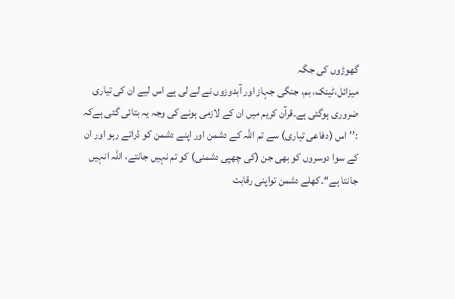گھوڑوں کی جگہ
میزائل،ٹینک، بم، جنگی جہاز اور آبدوزوں نے لے لی ہے اس لیے ان کی تیاری
ضروری ہوگئی ہے۔قرآن کریم میں ان کے لازمی ہونے کی وجہ یہ بتائی گئی ہےکہ
:’’اس (دفاعی تیاری) سے تم اللہ کے دشمن اور اپنے دشمن کو ڈراتے رہو اور ان
کے سوا دوسروں کو بھی جن (کی چھپی دشمنی) کو تم نہیں جانتے، اللہ انہیں
جانتا ہے‘‘۔کھلے دشمن تواپنی رقابت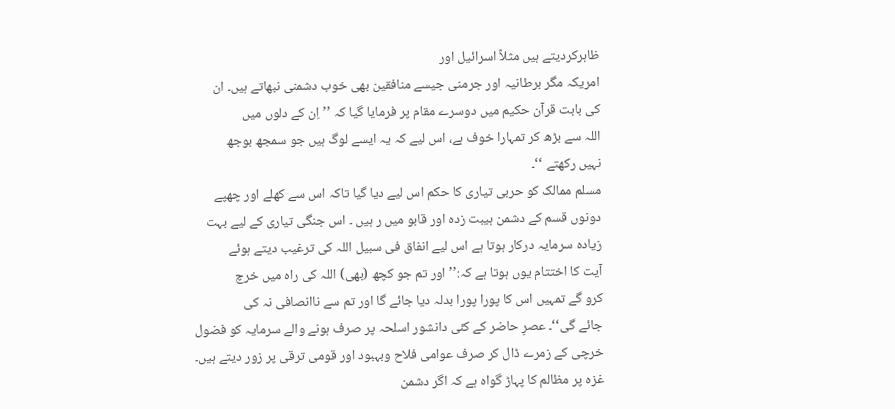ظاہرکردیتے ہیں مثلاً اسرائیل اور
امریکہ مگر برطانیہ اور جرمنی جیسے منافقین بھی خوب دشمنی نبھاتے ہیں۔ ان
کی بابت قرآن حکیم میں دوسرے مقام پر فرمایا گیا کہ ’’ اِن کے دلوں میں
اللہ سے بڑھ کر تمہارا خوف ہے، اس لیے کہ یہ ایسے لوگ ہیں جو سمجھ بوجھ
نہیں رکھتے ‘‘۔
مسلم ممالک کو حربی تیاری کا حکم اس لیے دیا گیا تاکہ اس سے کھلے اور چھپے
دونوں قسم کے دشمن ہیبت زدہ اور قابو میں ر ہیں ۔ اس جنگی تیاری کے لیے بہت
زیادہ سرمایہ درکار ہوتا ہے اس لیے انفاق فی سبیل اللہ کی ترغیب دیتے ہوئے
آیت کا اختتام یوں ہوتا ہے کہ:’’ اور تم جو کچھ (بھی) اللہ کی راہ میں خرچ
کرو گے تمہیں اس کا پورا پورا بدلہ دیا جائے گا اور تم سے ناانصافی نہ کی
جائے گی‘‘۔ عصرِ حاضر کے کئی دانشور اسلحہ پر صرف ہونے والے سرمایہ کو فضول
خرچی کے زمرے ڈال کر صرف عوامی فلاح وبہبود اور قومی ترقی پر زور دیتے ہیں۔
غزہ پر مظالم کا پہاڑ گواہ ہے کہ اگر دشمن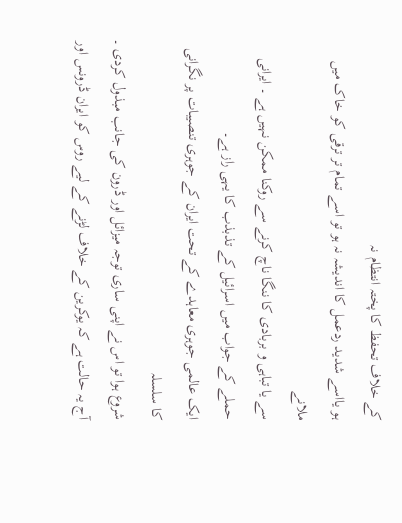کے خلاف تحفظ کا پختہ انتظام نہ
ہو یااسے شدید ردعمل کا اندیشہ نہ ہو تو اسے تمام تر ترقی کو خاک میں ملانے
سے یا تباہی و بربادی کا ننگا ناچ کرنے سے روکنا ممکن نہیں ہے ۔ ایرانی
حملے کے جواب میں اسرائیل کے تذبذب کا یہی راز ہے۔
ایک عالمی جوہری معاہدے کے تحت ایران کے جوہری تنصیبات پر نگرانی کا سلسلہ
شروع ہوا تو اس نے اپنی ساری توجہ میزائل اور ڈرون کی جانب مبذول کردی ۔
آج یہ حالت ہے کہ یوکرین کے خلاف لڑنے کے لیے روس کو ایران ڈرونس اور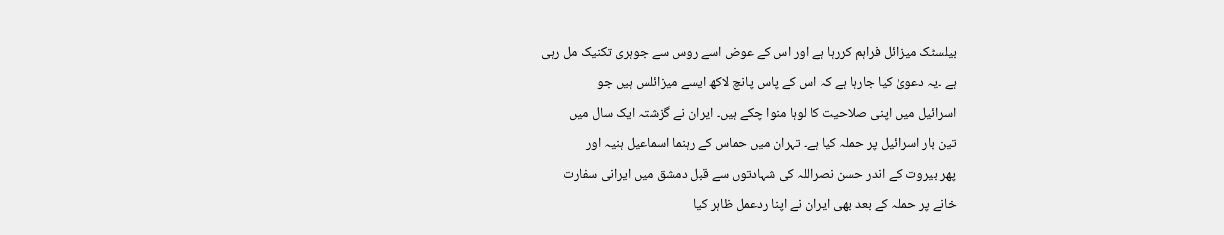بیلسٹک میزائل فراہم کررہا ہے اور اس کے عوض اسے روس سے جوہری تکنیک مل رہی
ہے ۔یہ دعویٰ کیا جارہا ہے کہ اس کے پاس پانچ لاکھ ایسے میزائلس ہیں جو
اسرائیل میں اپنی صلاحیت کا لوہا منوا چکے ہیں۔ ایران نے گزشتہ ایک سال میں
تین بار اسرائیل پر حملہ کیا ہے۔ تہران میں حماس کے رہنما اسماعیل ہنیہ اور
پھر بیروت کے اندر حسن نصراللہ کی شہادتوں سے قبل دمشق میں ایرانی سفارت
خانے پر حملہ کے بعد بھی ایران نے اپنا ردعمل ظاہر کیا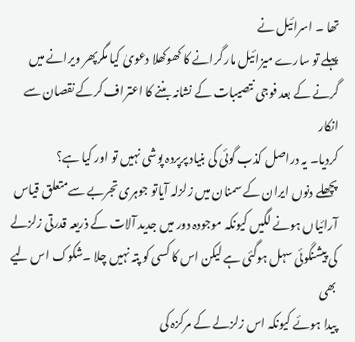تھا ۔ اسرائیل نے
پہلے تو سارے میزائیل مار گرانے کا کھوکھلا دعویٰ کیا مگرپھر ویرانے میں
گرنے کے بعد فوجی نتصیبات کے نشانہ بننے کا اعتراف کرکے نقصان سے انکار
کردیا۔ یہ دراصل کذب گوئی کی بنیاد پرپردہ پوشی نہیں تو اور کیا ہے؟
پچھلے دنوں ایران کے سمنان میں زلزلہ آیاتو جوہری تجربے سےمتعلق قیاس
آرائیاں ہونے لگیں کیونکہ موجودہ دور میں جدید آلات کے ذریعہ قدرتی زلزلے
کی پیشنگوئی سہل ہوگئی ہے لیکن اس کا کسی کو پتہ نہیں چلا ۔شکوک اس لیے بھی
پیدا ہوئے کیونکہ اس زلزلے کے مرکزہ کی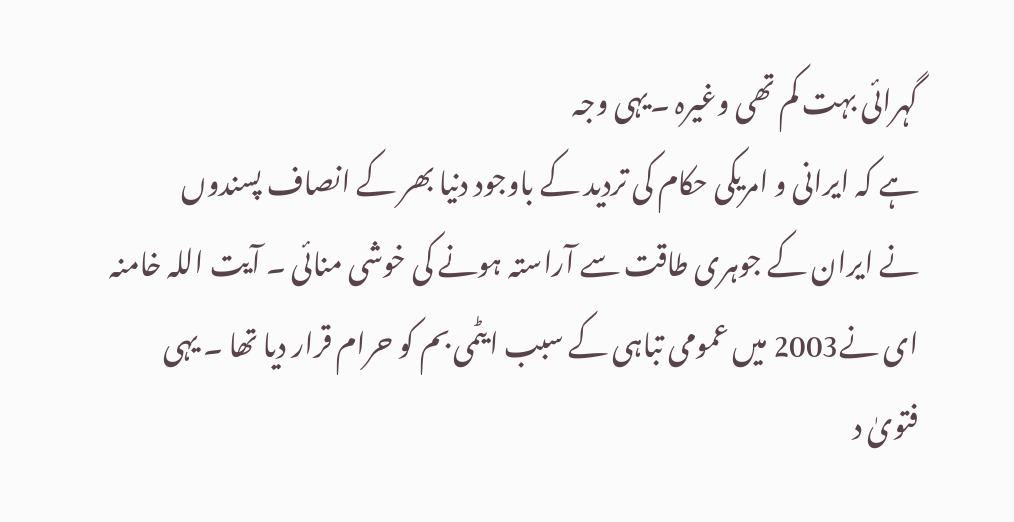گہرائی بہت کم تھی وغیرہ ۔یہی وجہ
ہے کہ ایرانی و امریکی حکام کی تردید کے باوجود دنیا بھر کے انصاف پسندوں
نے ایران کے جوہری طاقت سے آراستہ ہونے کی خوشی منائی ۔ آیت اللہ خامنہ
ای نے2003 میں عمومی تباہی کے سبب ایٹمی بم کو حرام قرار دیا تھا ۔ یہی
فتویٰ د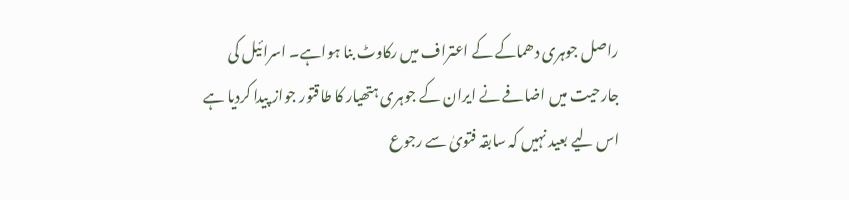راصل جوہری دھماکے کے اعتراف میں رکاوٹ بنا ہواہے۔ اسرائیل کی
جارحیت میں اضافے نے ایران کے جوہری ہتھیار کا طاقتور جواز پیدا کردیا ہے
اس لیے بعید نہیں کہ سابقہ فتویٰ سے رجوع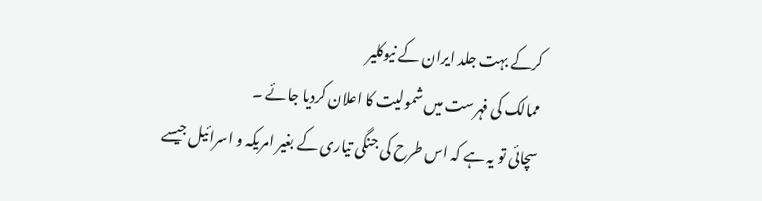کرکے بہت جلد ایران کے نیوکلیر
ممالک کی فہرست میں شمولیت کا اعلان کردیا جائے ۔
سچائی تو یہ ہے کہ اس طرح کی جنگی تیاری کے بغیر امریکہ و اسرائیل جیسے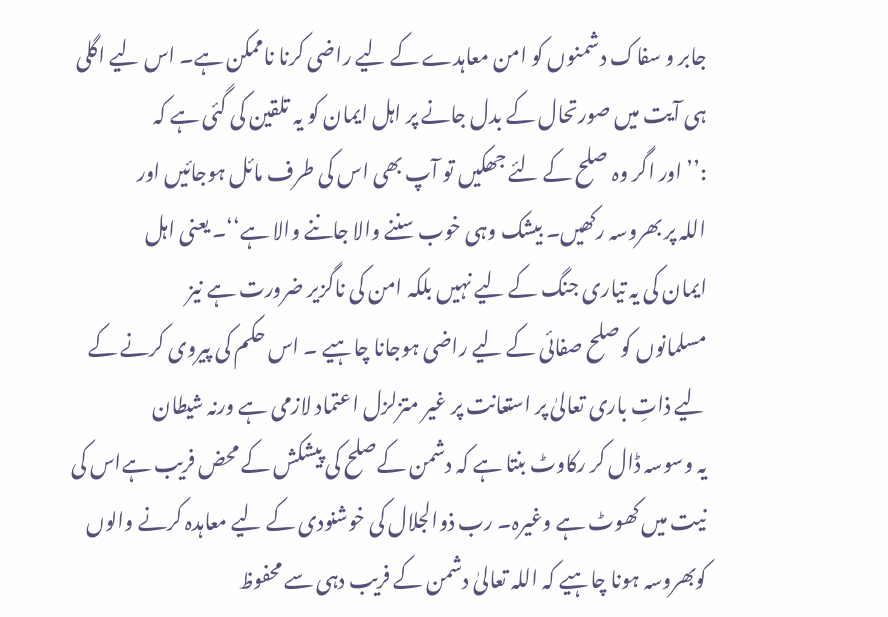جابر و سفاک دشمنوں کو امن معاہدے کے لیے راضی کرنا ناممکن ہے۔ اس لیے اگلی
ہی آیت میں صورتحال کے بدل جانے پر اہل ایمان کو یہ تلقین کی گئی ہے کہ
:’’ اور اگر وہ صلح کے لئے جھکیں تو آپ بھی اس کی طرف مائل ہوجائیں اور
اللہ پر بھروسہ رکھیں۔ بیشک وہی خوب سننے والا جاننے والا ہے‘‘۔ یعنی اہل
ایمان کی یہ تیاری جنگ کے لیے نہیں بلکہ امن کی ناگزیر ضرورت ہے نیز
مسلمانوں کوصلح صفائی کے لیے راضی ہوجانا چاہیے ۔ اس حکم کی پیروی کرنے کے
لیے ذاتِ باری تعالیٰ پر استعانت پر غیر متزلزل اعتماد لازمی ہے ورنہ شیطان
یہ وسوسہ ڈال کر رکاوٹ بنتا ہے کہ دشمن کےصلح کی پیشکش کے محض فریب ہےاس کی
نیت میں کھوٹ ہے وغیرہ۔ رب ذوالجلال کی خوشنودی کے لیے معاہدہ کرنے والوں
کوبھروسہ ہونا چاہیے کہ اللہ تعالیٰ دشمن کے فریب دہی سے محفوظ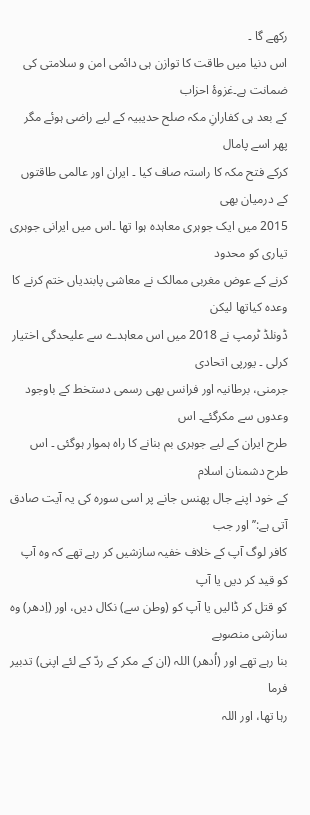رکھے گا ۔
اس دنیا میں طاقت کا توازن ہی دائمی امن و سلامتی کی ضمانت ہے۔غزوۂ احزاب
کے بعد ہی کفارانِ مکہ صلح حدیبیہ کے لیے راضی ہوئے مگر پھر اسے پامال
کرکے فتح مکہ کا راستہ صاف کیا ۔ ایران اور عالمی طاقتوں کے درمیان بھی
2015 میں ایک جوہری معاہدہ ہوا تھا ۔اس میں ایرانی جوہری تیاری کو محدود
کرنے کے عوض مغربی ممالک نے معاشی پابندیاں ختم کرنے کا وعدہ کیاتھا لیکن
ڈونلڈ ٹرمپ نے 2018 میں اس معاہدے سے علیحدگی اختیار کرلی ۔ یورپی اتحادی
جرمنی، برطانیہ اور فرانس بھی رسمی دستخط کے باوجود وعدوں سے مکرگئے۔ اس
طرح ایران کے لیے جوہری بم بنانے کا راہ ہموار ہوگئی ۔ اس طرح دشمنان اسلام
کے خود اپنے جال پھنس جانے پر اسی سورہ کی یہ آیت صادق آتی ہے:’’ اور جب
کافر لوگ آپ کے خلاف خفیہ سازشیں کر رہے تھے کہ وہ آپ کو قید کر دیں یا آپ
کو قتل کر ڈالیں یا آپ کو (وطن سے) نکال دیں، اور (اِدھر) وہ سازشی منصوبے
بنا رہے تھے اور (اُدھر) اللہ (ان کے مکر کے ردّ کے لئے اپنی) تدبیر فرما
رہا تھا، اور اللہ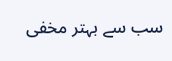سب سے بہتر مخفی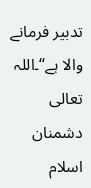تدبیر فرمانے والا ہے‘‘۔اللہ تعالی
دشمنان اسلام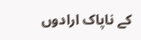کے ناپاک ارادوں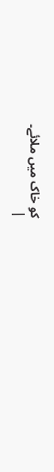کو خاک میں ملائے۔
|